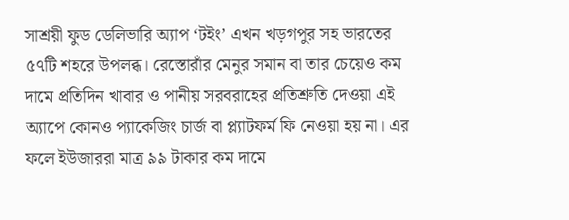সাশ্রয়ী ফুড ডেলিভারি অ্যাপ ‘টইং’ এখন খড়গপুর সহ ভারতের ৫৭টি শহরে উপলব্ধ। রেস্তোরাঁর মেনুর সমান বা তার চেয়েও কম দামে প্রতিদিন খাবার ও পানীয় সরবরাহের প্রতিশ্রুতি দেওয়া এই অ্যাপে কোনও প্যাকেজিং চার্জ বা প্ল্যাটফর্ম ফি নেওয়া হয় না। এর ফলে ইউজাররা মাত্র ৯৯ টাকার কম দামে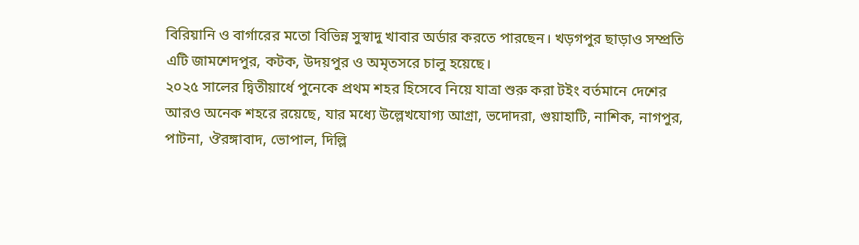বিরিয়ানি ও বার্গারের মতো বিভিন্ন সুস্বাদু খাবার অর্ডার করতে পারছেন। খড়গপুর ছাড়াও সম্প্রতি এটি জামশেদপুর, কটক, উদয়পুর ও অমৃতসরে চালু হয়েছে।
২০২৫ সালের দ্বিতীয়ার্ধে পুনেকে প্রথম শহর হিসেবে নিয়ে যাত্রা শুরু করা টইং বর্তমানে দেশের আরও অনেক শহরে রয়েছে, যার মধ্যে উল্লেখযোগ্য আগ্রা, ভদোদরা, গুয়াহাটি, নাশিক, নাগপুর, পাটনা, ঔরঙ্গাবাদ, ভোপাল, দিল্লি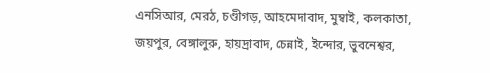এনসিআর, মেরঠ, চণ্ডীগড়, আহমেদাবাদ, মুম্বাই, কলকাতা, জয়পুর, বেঙ্গালুরু, হায়দ্রাবাদ, চেন্নাই, ইন্দোর, ভুবনেশ্বর,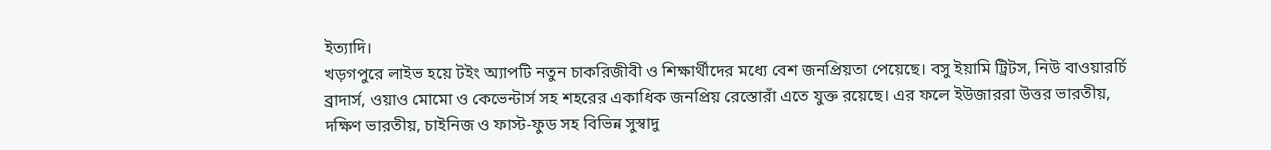ইত্যাদি।
খড়গপুরে লাইভ হয়ে টইং অ্যাপটি নতুন চাকরিজীবী ও শিক্ষার্থীদের মধ্যে বেশ জনপ্রিয়তা পেয়েছে। বসু ইয়ামি ট্রিটস, নিউ বাওয়ারর্চি ব্রাদার্স, ওয়াও মোমো ও কেভেন্টার্স সহ শহরের একাধিক জনপ্রিয় রেস্তোরাঁ এতে যুক্ত রয়েছে। এর ফলে ইউজাররা উত্তর ভারতীয়, দক্ষিণ ভারতীয়, চাইনিজ ও ফাস্ট-ফুড সহ বিভিন্ন সুস্বাদু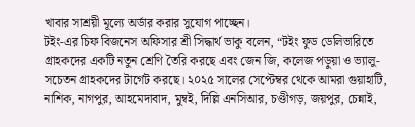খাবার সাশ্রয়ী মূল্যে অর্ডার করার সুযোগ পাচ্ছেন।
টইং-এর চিফ বিজনেস অফিসার শ্রী সিদ্ধার্থ ভাকু বলেন, “টইং ফুড ডেলিভারিতে গ্রাহকদের একটি নতুন শ্রেণি তৈরি করছে এবং জেন জি, কলেজ পড়ুয়া ও ভ্যালু-সচেতন গ্রাহকদের টার্গেট করছে। ২০২৫ সালের সেপ্টেম্বর থেকে আমরা গুয়াহাটি, নাশিক, নাগপুর, আহমেদাবাদ, মুম্বই, দিল্লি এনসিআর, চণ্ডীগড়, জয়পুর, চেন্নাই,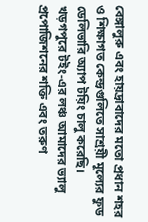বেঙ্গালুরু এবং হায়দ্রাবাদের মতো প্রধান শহর ও শিক্ষাগত কেন্দ্রগুলিতে সাশ্রয়ী মূল্যের ফুড ডেলিভারি অ্যাপ টয়িং চালু করেছি। খড়গপুরে টইং-এর লঞ্চ আমাদের ভ্যালু প্রপোজিশনের শক্তি এবং তরুণ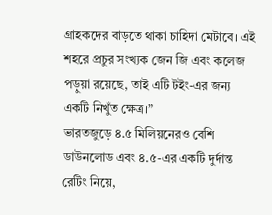গ্রাহকদের বাড়তে থাকা চাহিদা মেটাবে। এই শহরে প্রচুর সংখ্যক জেন জি এবং কলেজ পড়ুয়া রয়েছে, তাই এটি টইং-এর জন্য একটি নিখুঁত ক্ষেত্র।”
ভারতজুড়ে ৪.৫ মিলিয়নেরও বেশি ডাউনলোড এবং ৪.৫-এর একটি দুর্দান্ত রেটিং নিয়ে,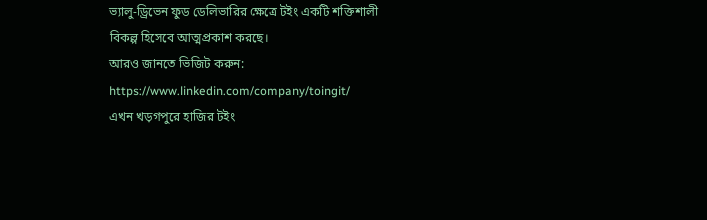ভ্যালু-ড্রিভেন ফুড ডেলিভারির ক্ষেত্রে টইং একটি শক্তিশালী বিকল্প হিসেবে আত্মপ্রকাশ করছে।
আরও জানতে ভিজিট করুন: https://www.linkedin.com/company/toingit/
এখন খড়গপুরে হাজির টইং